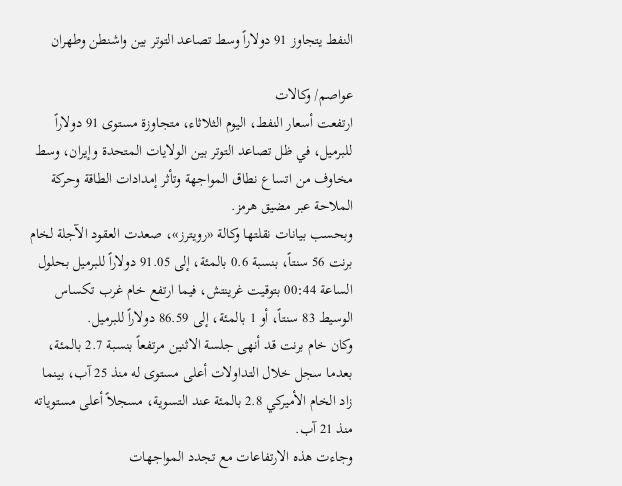النفط يتجاوز 91 دولاراً وسط تصاعد التوتر بين واشنطن وطهران

عواصم/ وكالات
ارتفعت أسعار النفط، اليوم الثلاثاء، متجاوزة مستوى 91 دولاراً للبرميل، في ظل تصاعد التوتر بين الولايات المتحدة وإيران، وسط مخاوف من اتساع نطاق المواجهة وتأثر إمدادات الطاقة وحركة الملاحة عبر مضيق هرمز.
وبحسب بيانات نقلتها وكالة «رويترز»، صعدت العقود الآجلة لخام برنت 56 سنتاً، بنسبة 0.6 بالمئة، إلى 91.05 دولاراً للبرميل بحلول الساعة 00:44 بتوقيت غرينتش، فيما ارتفع خام غرب تكساس الوسيط 83 سنتاً، أو 1 بالمئة، إلى 86.59 دولاراً للبرميل.
وكان خام برنت قد أنهى جلسة الاثنين مرتفعاً بنسبة 2.7 بالمئة، بعدما سجل خلال التداولات أعلى مستوى له منذ 25 آب، بينما زاد الخام الأميركي 2.8 بالمئة عند التسوية، مسجلاً أعلى مستوياته منذ 21 آب.
وجاءت هذه الارتفاعات مع تجدد المواجهات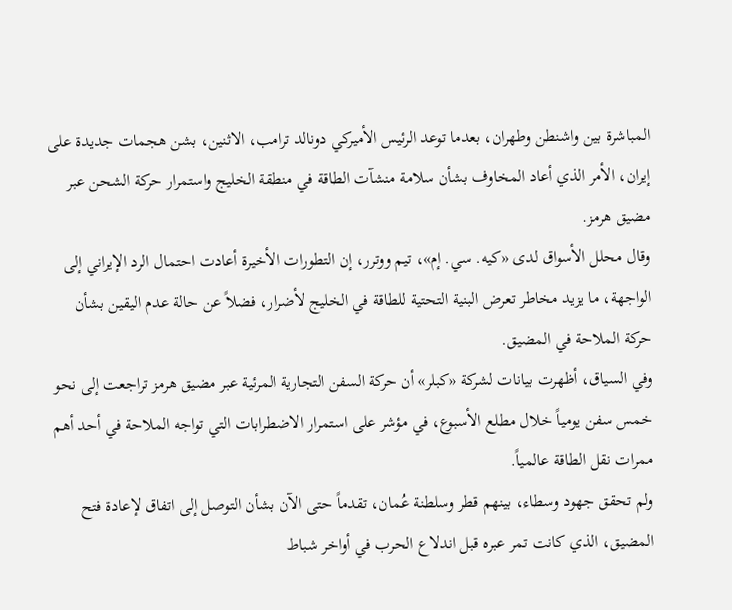المباشرة بين واشنطن وطهران، بعدما توعد الرئيس الأميركي دونالد ترامب، الاثنين، بشن هجمات جديدة على إيران، الأمر الذي أعاد المخاوف بشأن سلامة منشآت الطاقة في منطقة الخليج واستمرار حركة الشحن عبر مضيق هرمز.
وقال محلل الأسواق لدى «كيه. سي. إم»، تيم ووترر، إن التطورات الأخيرة أعادت احتمال الرد الإيراني إلى الواجهة، ما يزيد مخاطر تعرض البنية التحتية للطاقة في الخليج لأضرار، فضلاً عن حالة عدم اليقين بشأن حركة الملاحة في المضيق.
وفي السياق، أظهرت بيانات لشركة «كبلر» أن حركة السفن التجارية المرئية عبر مضيق هرمز تراجعت إلى نحو خمس سفن يومياً خلال مطلع الأسبوع، في مؤشر على استمرار الاضطرابات التي تواجه الملاحة في أحد أهم ممرات نقل الطاقة عالمياً.
ولم تحقق جهود وسطاء، بينهم قطر وسلطنة عُمان، تقدماً حتى الآن بشأن التوصل إلى اتفاق لإعادة فتح المضيق، الذي كانت تمر عبره قبل اندلاع الحرب في أواخر شباط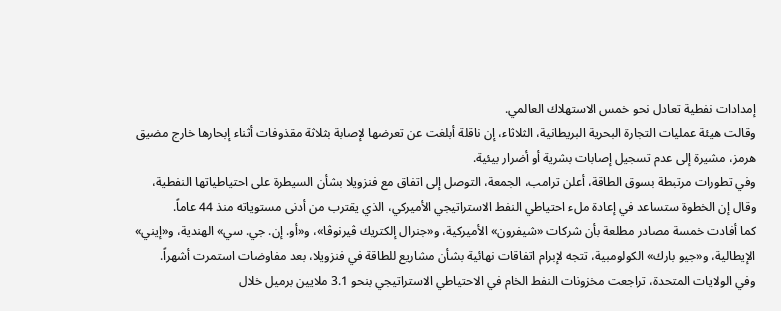إمدادات نفطية تعادل نحو خمس الاستهلاك العالمي.
وقالت هيئة عمليات التجارة البحرية البريطانية، الثلاثاء، إن ناقلة أبلغت عن تعرضها لإصابة بثلاثة مقذوفات أثناء إبحارها خارج مضيق هرمز، مشيرة إلى عدم تسجيل إصابات بشرية أو أضرار بيئية.
وفي تطورات مرتبطة بسوق الطاقة، أعلن ترامب، الجمعة، التوصل إلى اتفاق مع فنزويلا بشأن السيطرة على احتياطياتها النفطية، وقال إن الخطوة ستساعد في إعادة ملء احتياطي النفط الاستراتيجي الأميركي، الذي يقترب من أدنى مستوياته منذ 44 عاماً.
كما أفادت خمسة مصادر مطلعة بأن شركات «شيفرون» الأميركية، و«جنرال إلكتريك ڤيرنوڤا»، و«أو. إن. جي. سي» الهندية، و«إيني» الإيطالية، و«جيو بارك» الكولومبية، تتجه لإبرام اتفاقات نهائية بشأن مشاريع للطاقة في فنزويلا، بعد مفاوضات استمرت أشهراً.
وفي الولايات المتحدة، تراجعت مخزونات النفط الخام في الاحتياطي الاستراتيجي بنحو 3.1 ملايين برميل خلال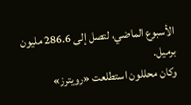الأسبوع الماضي، لتصل إلى 286.6 مليون برميل.
وكان محللون استطلعت «رويترز»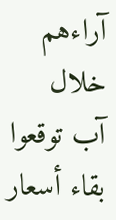آراءهم خلال آب توقعوا بقاء أسعار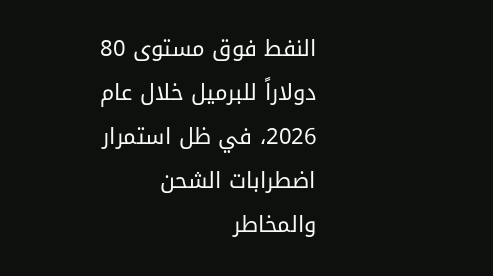النفط فوق مستوى 80 دولاراً للبرميل خلال عام 2026، في ظل استمرار اضطرابات الشحن والمخاطر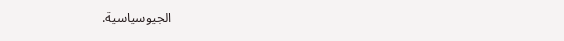الجيوسياسية.